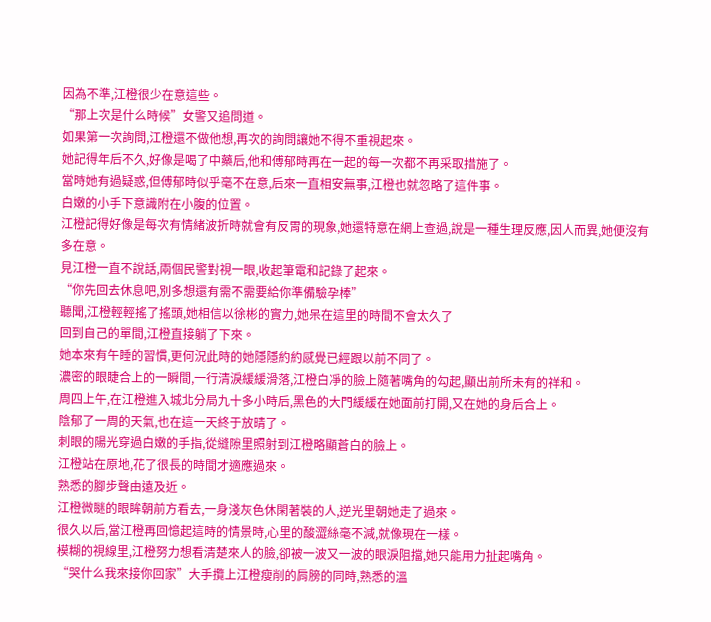因為不準,江橙很少在意這些。
“那上次是什么時候”女警又追問道。
如果第一次詢問,江橙還不做他想,再次的詢問讓她不得不重視起來。
她記得年后不久,好像是喝了中藥后,他和傅郁時再在一起的每一次都不再采取措施了。
當時她有過疑惑,但傅郁時似乎毫不在意,后來一直相安無事,江橙也就忽略了這件事。
白嫩的小手下意識附在小腹的位置。
江橙記得好像是每次有情緒波折時就會有反胃的現象,她還特意在網上查過,說是一種生理反應,因人而異,她便沒有多在意。
見江橙一直不說話,兩個民警對視一眼,收起筆電和記錄了起來。
“你先回去休息吧,別多想還有需不需要給你準備驗孕棒”
聽聞,江橙輕輕搖了搖頭,她相信以徐彬的實力,她呆在這里的時間不會太久了
回到自己的單間,江橙直接躺了下來。
她本來有午睡的習慣,更何況此時的她隱隱約約感覺已經跟以前不同了。
濃密的眼睫合上的一瞬間,一行清淚緩緩滑落,江橙白凈的臉上隨著嘴角的勾起,顯出前所未有的祥和。
周四上午,在江橙進入城北分局九十多小時后,黑色的大門緩緩在她面前打開,又在她的身后合上。
陰郁了一周的天氣,也在這一天終于放晴了。
刺眼的陽光穿過白嫩的手指,從縫隙里照射到江橙略顯蒼白的臉上。
江橙站在原地,花了很長的時間才適應過來。
熟悉的腳步聲由遠及近。
江橙微瞇的眼眸朝前方看去,一身淺灰色休閑著裝的人,逆光里朝她走了過來。
很久以后,當江橙再回憶起這時的情景時,心里的酸澀絲毫不減,就像現在一樣。
模糊的視線里,江橙努力想看清楚來人的臉,卻被一波又一波的眼淚阻擋,她只能用力扯起嘴角。
“哭什么我來接你回家”大手攬上江橙瘦削的肩膀的同時,熟悉的溫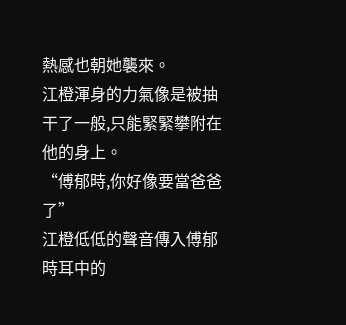熱感也朝她襲來。
江橙渾身的力氣像是被抽干了一般,只能緊緊攀附在他的身上。
“傅郁時,你好像要當爸爸了”
江橙低低的聲音傳入傅郁時耳中的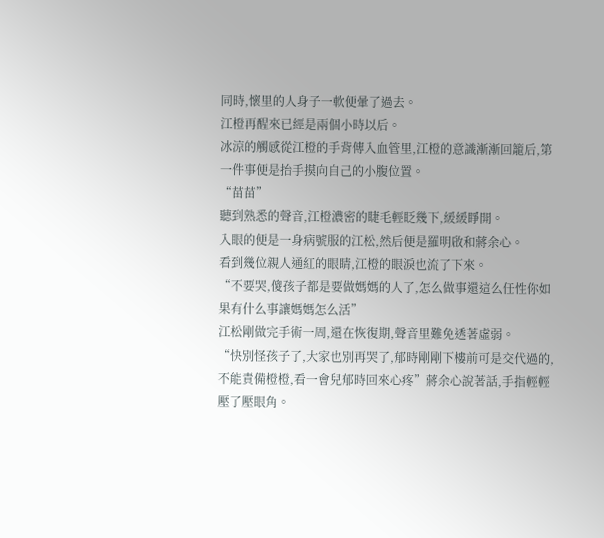同時,懷里的人身子一軟便暈了過去。
江橙再醒來已經是兩個小時以后。
冰涼的觸感從江橙的手背傳入血管里,江橙的意識漸漸回籠后,第一件事便是抬手摸向自己的小腹位置。
“苗苗”
聽到熟悉的聲音,江橙濃密的睫毛輕眨幾下,緩緩睜開。
入眼的便是一身病號服的江松,然后便是羅明啟和蔣余心。
看到幾位親人通紅的眼睛,江橙的眼淚也流了下來。
“不要哭,傻孩子都是要做媽媽的人了,怎么做事還這么任性你如果有什么事讓媽媽怎么活”
江松剛做完手術一周,還在恢復期,聲音里難免透著虛弱。
“快別怪孩子了,大家也別再哭了,郁時剛剛下樓前可是交代過的,不能責備橙橙,看一會兒郁時回來心疼”蔣余心說著話,手指輕輕壓了壓眼角。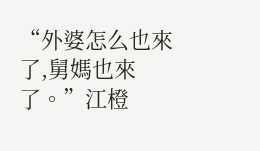“外婆怎么也來了,舅媽也來了。”江橙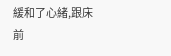緩和了心緒,跟床前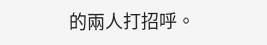的兩人打招呼。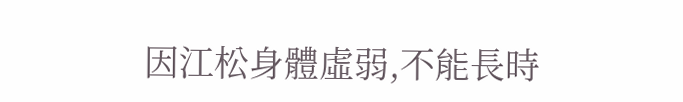因江松身體虛弱,不能長時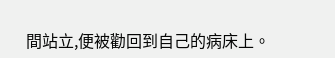間站立,便被勸回到自己的病床上。